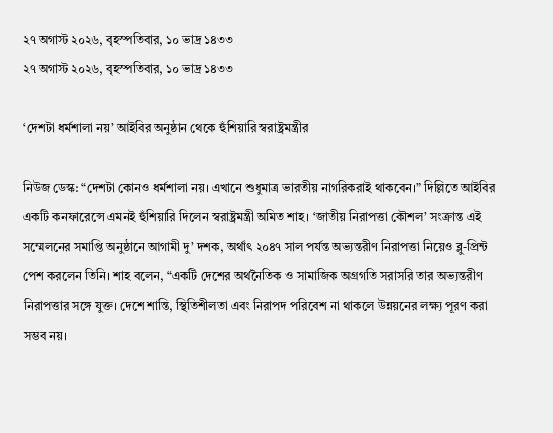২৭ অগাস্ট ২০২৬, বৃহস্পতিবার, ১০ ভাদ্র ১৪৩৩
২৭ অগাস্ট ২০২৬, বৃহস্পতিবার, ১০ ভাদ্র ১৪৩৩

‘দেশটা ধর্মশালা নয়’ আইবির অনুষ্ঠান থেকে হুঁশিয়ারি স্বরাষ্ট্রমন্ত্রীর

নিউজ ডেস্ক: “দেশটা কোনও ধর্মশালা নয়। এখানে শুধুমাত্র ভারতীয় নাগরিকরাই থাকবেন।” দিল্লিতে আইবির একটি কনফারেন্সে এমনই হুঁশিয়ারি দিলেন স্বরাষ্ট্রমন্ত্রী অমিত শাহ। ‘জাতীয় নিরাপত্তা কৌশল’ সংক্রান্ত এই সম্মেলনের সমাপ্তি অনুষ্ঠানে আগামী দু’ দশক, অর্থাৎ ২০৪৭ সাল পর্যন্ত অভ্যন্তরীণ নিরাপত্তা নিয়েও ব্লু-প্রিন্ট পেশ করলেন তিনি। শাহ বলেন, “একটি দেশের অর্থনৈতিক ও সামাজিক অগ্রগতি সরাসরি তার অভ্যন্তরীণ নিরাপত্তার সঙ্গে যুক্ত। দেশে শান্তি, স্থিতিশীলতা এবং নিরাপদ পরিবেশ না থাকলে উন্নয়নের লক্ষ্য পূরণ করা সম্ভব নয়।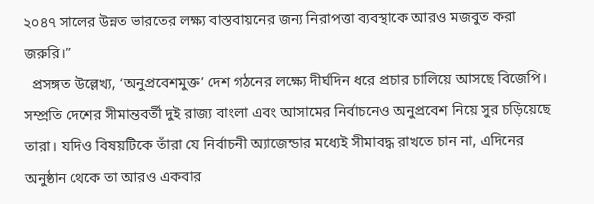২০৪৭ সালের উন্নত ভারতের লক্ষ্য বাস্তবায়নের জন্য নিরাপত্তা ব্যবস্থাকে আরও মজবুত করা জরুরি।”
  প্রসঙ্গত উল্লেখ্য, ‘অনুপ্রবেশমুক্ত’ দেশ গঠনের লক্ষ্যে দীর্ঘদিন ধরে প্রচার চালিয়ে আসছে বিজেপি। সম্প্রতি দেশের সীমান্তবর্তী দুই রাজ্য বাংলা এবং আসামের নির্বাচনেও অনুপ্রবেশ নিয়ে সুর চড়িয়েছে তারা। যদিও বিষয়টিকে তাঁরা যে নির্বাচনী অ্যাজেন্ডার মধ্যেই সীমাবদ্ধ রাখতে চান না, এদিনের অনুষ্ঠান থেকে তা আরও একবার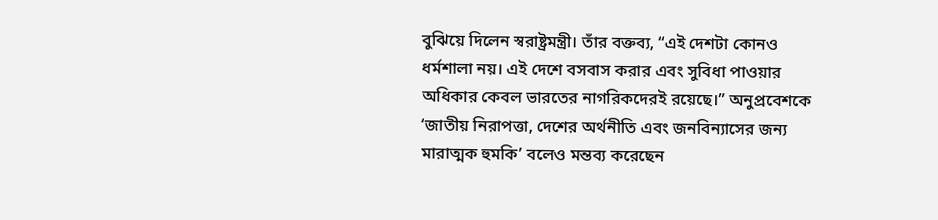বুঝিয়ে দিলেন স্বরাষ্ট্রমন্ত্রী। তাঁর বক্তব্য, “এই দেশটা কোনও ধর্মশালা নয়। এই দেশে বসবাস করার এবং সুবিধা পাওয়ার অধিকার কেবল ভারতের নাগরিকদেরই রয়েছে।” অনুপ্রবেশকে ‘জাতীয় নিরাপত্তা, দেশের অর্থনীতি এবং জনবিন্যাসের জন্য মারাত্মক হুমকি’ বলেও মন্তব্য করেছেন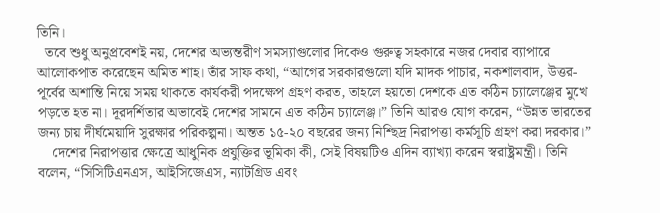তিনি।
  তবে শুধু অনুপ্রবেশই নয়, দেশের অভ্যন্তরীণ সমস্যাগুলোর দিকেও গুরুত্ব সহকারে নজর দেবার ব্যাপারে আলোকপাত করেছেন অমিত শাহ। তাঁর সাফ কথা, “আগের সরকারগুলো যদি মাদক পাচার, নকশালবাদ, উত্তর-পূর্বের অশান্তি নিয়ে সময় থাকতে কার্যকরী পদক্ষেপ গ্রহণ করত, তাহলে হয়তো দেশকে এত কঠিন চ্যালেঞ্জের মুখে পড়তে হত না। দূরদর্শিতার অভাবেই দেশের সামনে এত কঠিন চ্যালেঞ্জ।” তিনি আরও যোগ করেন, “উন্নত ভারতের জন্য চায় দীর্ঘমেয়াদি সুরক্ষার পরিকল্পনা। অন্তত ১৫-২০ বছরের জন্য নিশ্ছিদ্র নিরাপত্তা কর্মসূচি গ্রহণ করা দরকার।”
    দেশের নিরাপত্তার ক্ষেত্রে আধুনিক প্রযুক্তির ভূমিকা কী, সেই বিষয়টিও এদিন ব্যাখ্যা করেন স্বরাষ্ট্রমন্ত্রী। তিনি বলেন, “সিসিটিএনএস, আইসিজেএস, ন্যাটগ্রিড এবং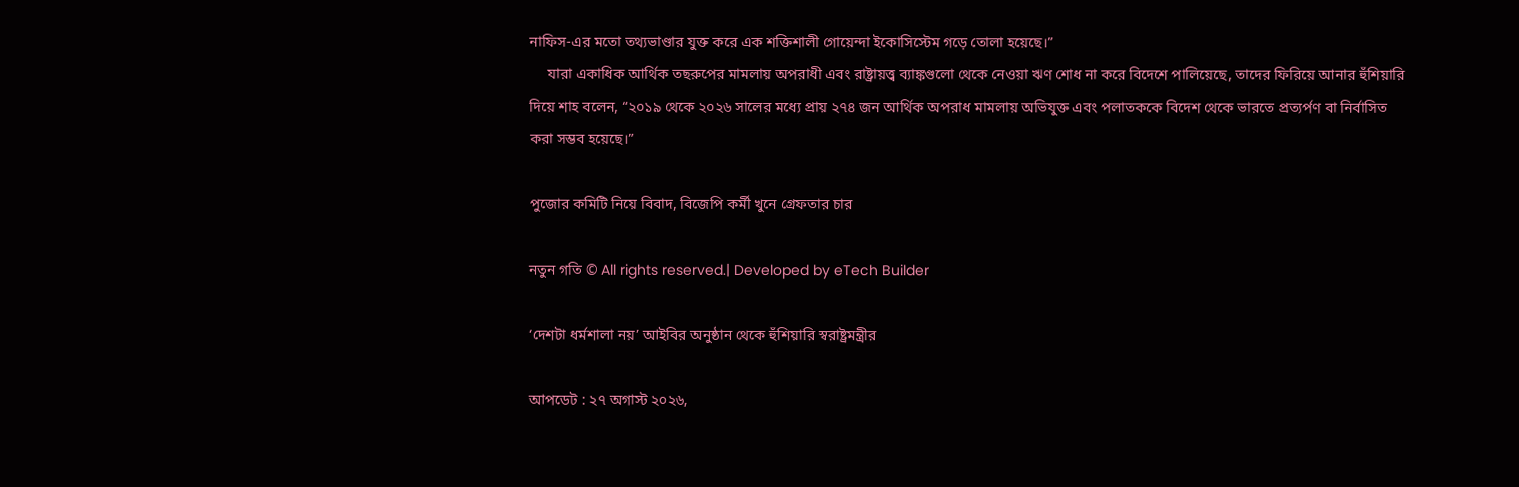নাফিস-এর মতো তথ্যভাণ্ডার যুক্ত করে এক শক্তিশালী গোয়েন্দা ইকোসিস্টেম গড়ে তোলা হয়েছে।”
     যারা একাধিক আর্থিক তছরুপের মামলায় অপরাধী এবং রাষ্ট্রায়ত্ত্ব ব্যাঙ্কগুলো থেকে নেওয়া ঋণ শোধ না করে বিদেশে পালিয়েছে, তাদের ফিরিয়ে আনার হুঁশিয়ারি দিয়ে শাহ বলেন, “২০১৯ থেকে ২০২৬ সালের মধ্যে প্রায় ২৭৪ জন আর্থিক অপরাধ মামলায় অভিযুক্ত এবং পলাতককে বিদেশ থেকে ভারতে প্রত্যর্পণ বা নির্বাসিত করা সম্ভব হয়েছে।”

পুজোর কমিটি নিয়ে বিবাদ, বিজেপি কর্মী খুনে গ্রেফতার চার

নতুন গতি © All rights reserved.| Developed by eTech Builder

‘দেশটা ধর্মশালা নয়’ আইবির অনুষ্ঠান থেকে হুঁশিয়ারি স্বরাষ্ট্রমন্ত্রীর

আপডেট : ২৭ অগাস্ট ২০২৬,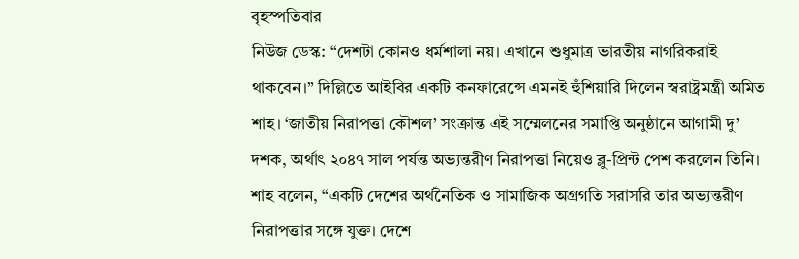বৃহস্পতিবার
নিউজ ডেস্ক: “দেশটা কোনও ধর্মশালা নয়। এখানে শুধুমাত্র ভারতীয় নাগরিকরাই থাকবেন।” দিল্লিতে আইবির একটি কনফারেন্সে এমনই হুঁশিয়ারি দিলেন স্বরাষ্ট্রমন্ত্রী অমিত শাহ। ‘জাতীয় নিরাপত্তা কৌশল’ সংক্রান্ত এই সম্মেলনের সমাপ্তি অনুষ্ঠানে আগামী দু’ দশক, অর্থাৎ ২০৪৭ সাল পর্যন্ত অভ্যন্তরীণ নিরাপত্তা নিয়েও ব্লু-প্রিন্ট পেশ করলেন তিনি। শাহ বলেন, “একটি দেশের অর্থনৈতিক ও সামাজিক অগ্রগতি সরাসরি তার অভ্যন্তরীণ নিরাপত্তার সঙ্গে যুক্ত। দেশে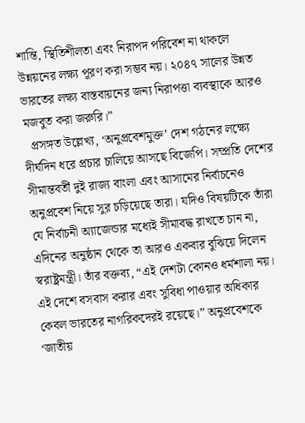শান্তি, স্থিতিশীলতা এবং নিরাপদ পরিবেশ না থাকলে উন্নয়নের লক্ষ্য পূরণ করা সম্ভব নয়। ২০৪৭ সালের উন্নত ভারতের লক্ষ্য বাস্তবায়নের জন্য নিরাপত্তা ব্যবস্থাকে আরও মজবুত করা জরুরি।”
  প্রসঙ্গত উল্লেখ্য, ‘অনুপ্রবেশমুক্ত’ দেশ গঠনের লক্ষ্যে দীর্ঘদিন ধরে প্রচার চালিয়ে আসছে বিজেপি। সম্প্রতি দেশের সীমান্তবর্তী দুই রাজ্য বাংলা এবং আসামের নির্বাচনেও অনুপ্রবেশ নিয়ে সুর চড়িয়েছে তারা। যদিও বিষয়টিকে তাঁরা যে নির্বাচনী অ্যাজেন্ডার মধ্যেই সীমাবদ্ধ রাখতে চান না, এদিনের অনুষ্ঠান থেকে তা আরও একবার বুঝিয়ে দিলেন স্বরাষ্ট্রমন্ত্রী। তাঁর বক্তব্য, “এই দেশটা কোনও ধর্মশালা নয়। এই দেশে বসবাস করার এবং সুবিধা পাওয়ার অধিকার কেবল ভারতের নাগরিকদেরই রয়েছে।” অনুপ্রবেশকে ‘জাতীয়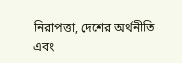নিরাপত্তা, দেশের অর্থনীতি এবং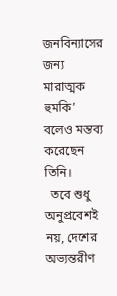জনবিন্যাসের জন্য মারাত্মক হুমকি’ বলেও মন্তব্য করেছেন তিনি।
  তবে শুধু অনুপ্রবেশই নয়, দেশের অভ্যন্তরীণ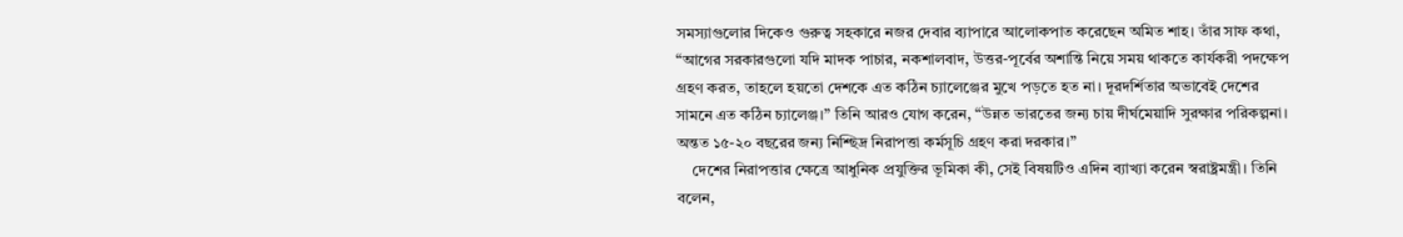সমস্যাগুলোর দিকেও গুরুত্ব সহকারে নজর দেবার ব্যাপারে আলোকপাত করেছেন অমিত শাহ। তাঁর সাফ কথা, “আগের সরকারগুলো যদি মাদক পাচার, নকশালবাদ, উত্তর-পূর্বের অশান্তি নিয়ে সময় থাকতে কার্যকরী পদক্ষেপ গ্রহণ করত, তাহলে হয়তো দেশকে এত কঠিন চ্যালেঞ্জের মুখে পড়তে হত না। দূরদর্শিতার অভাবেই দেশের সামনে এত কঠিন চ্যালেঞ্জ।” তিনি আরও যোগ করেন, “উন্নত ভারতের জন্য চায় দীর্ঘমেয়াদি সুরক্ষার পরিকল্পনা। অন্তত ১৫-২০ বছরের জন্য নিশ্ছিদ্র নিরাপত্তা কর্মসূচি গ্রহণ করা দরকার।”
    দেশের নিরাপত্তার ক্ষেত্রে আধুনিক প্রযুক্তির ভূমিকা কী, সেই বিষয়টিও এদিন ব্যাখ্যা করেন স্বরাষ্ট্রমন্ত্রী। তিনি বলেন,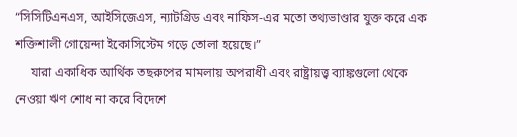“সিসিটিএনএস, আইসিজেএস, ন্যাটগ্রিড এবং নাফিস-এর মতো তথ্যভাণ্ডার যুক্ত করে এক শক্তিশালী গোয়েন্দা ইকোসিস্টেম গড়ে তোলা হয়েছে।”
     যারা একাধিক আর্থিক তছরুপের মামলায় অপরাধী এবং রাষ্ট্রায়ত্ত্ব ব্যাঙ্কগুলো থেকে নেওয়া ঋণ শোধ না করে বিদেশে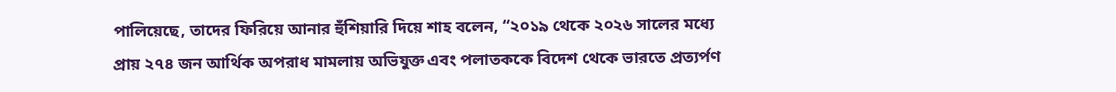পালিয়েছে, তাদের ফিরিয়ে আনার হুঁশিয়ারি দিয়ে শাহ বলেন, “২০১৯ থেকে ২০২৬ সালের মধ্যে প্রায় ২৭৪ জন আর্থিক অপরাধ মামলায় অভিযুক্ত এবং পলাতককে বিদেশ থেকে ভারতে প্রত্যর্পণ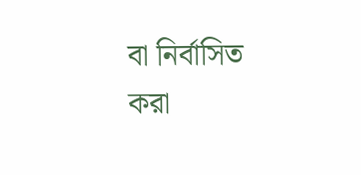বা নির্বাসিত করা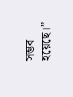সম্ভব হয়েছে।”